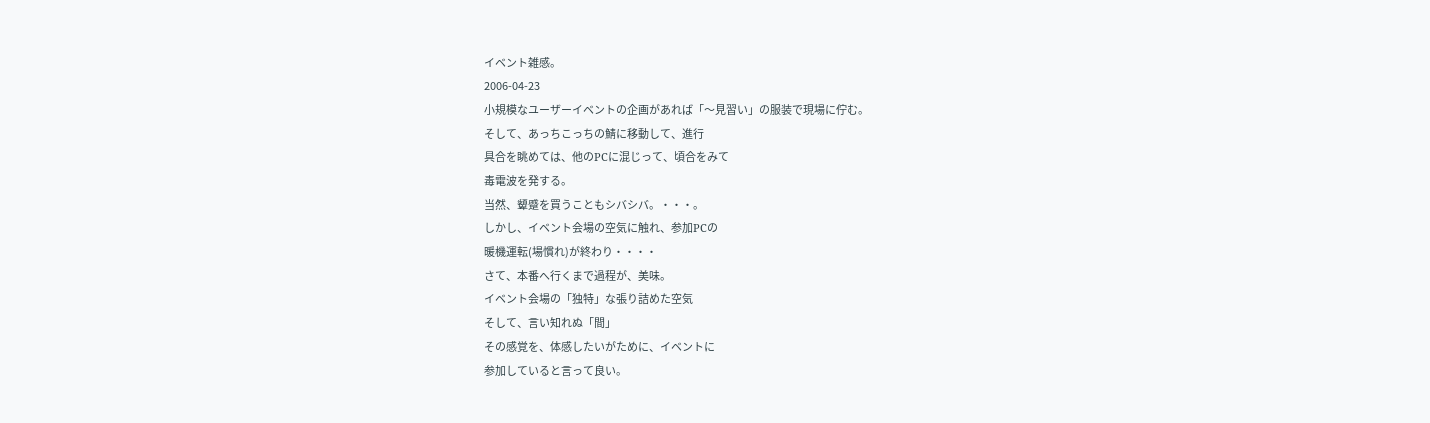イベント雑感。
2006-04-23
小規模なユーザーイベントの企画があれば「〜見習い」の服装で現場に佇む。
そして、あっちこっちの鯖に移動して、進行
具合を眺めては、他のPCに混じって、頃合をみて
毒電波を発する。
当然、顰蹙を買うこともシバシバ。・・・。
しかし、イベント会場の空気に触れ、参加PCの
暖機運転(場慣れ)が終わり・・・・
さて、本番へ行くまで過程が、美味。
イベント会場の「独特」な張り詰めた空気
そして、言い知れぬ「間」
その感覚を、体感したいがために、イベントに
参加していると言って良い。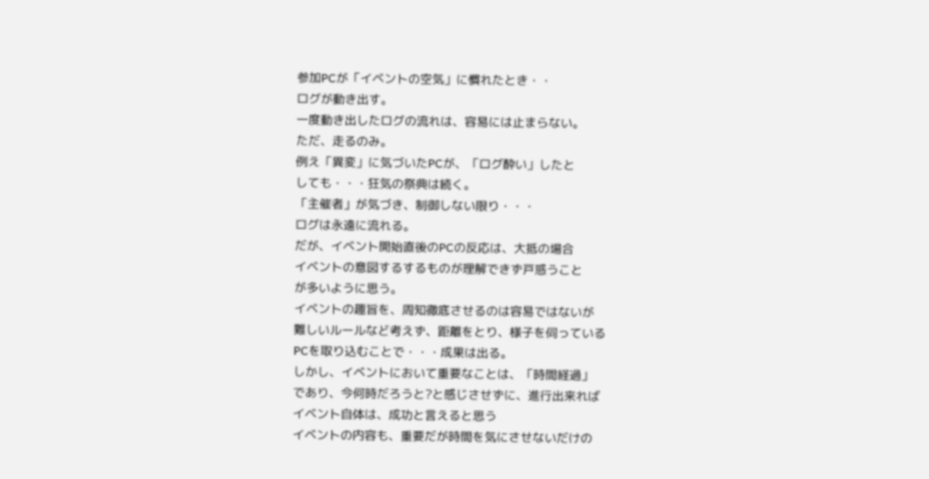参加PCが「イベントの空気」に慣れたとき・・
ログが動き出す。
一度動き出したログの流れは、容易には止まらない。
ただ、走るのみ。
例え「異変」に気づいたPCが、「ログ酔い」したと
しても・・・狂気の祭典は続く。
「主催者」が気づき、制御しない限り・・・
ログは永遠に流れる。
だが、イベント開始直後のPCの反応は、大抵の場合
イベントの意図するするものが理解できず戸惑うこと
が多いように思う。
イベントの趣旨を、周知徹底させるのは容易ではないが
難しいルールなど考えず、距離をとり、様子を伺っている
PCを取り込むことで・・・成果は出る。
しかし、イベントにおいて重要なことは、「時間経過」
であり、今何時だろうと?と感じさせずに、進行出来れば
イベント自体は、成功と言えると思う
イベントの内容も、重要だが時間を気にさせないだけの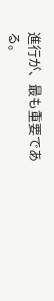進行が、最も重要である。